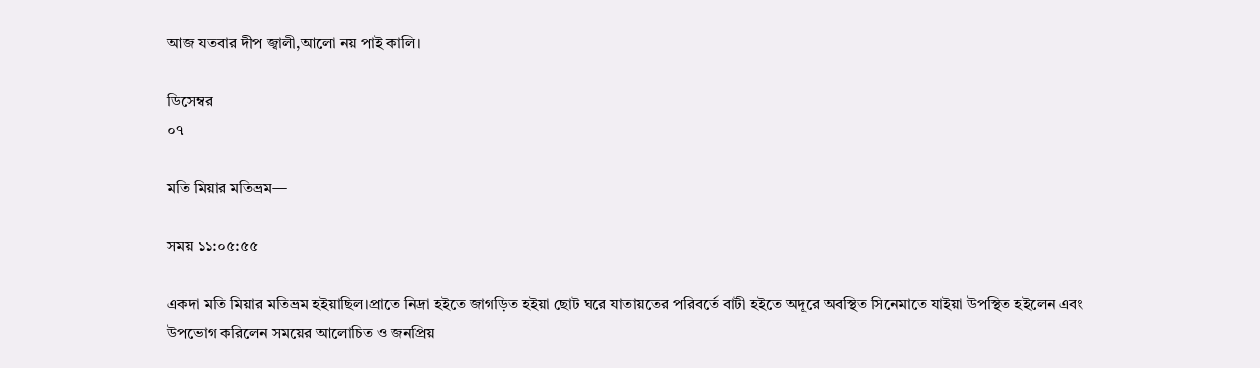আজ যতবার দীপ জ্বালী,আলো নয় পাই কালি।

ডিসেম্বর
০৭

মতি মিয়ার মতিভ্রম—

সময় ১১:০৫:৫৫

একদা মতি মিয়ার মতিভ্রম হইয়াছিল।প্রাতে নিদ্রা হইতে জাগড়িত হইয়া ছোট ঘরে যাতায়তের পরিবর্তে বাটী হইতে অদূরে অবস্থিত সিনেমাতে যাইয়া উপস্থিত হইলেন এবং উপভোগ করিলেন সময়ের আলোচিত ও জনপ্রিয়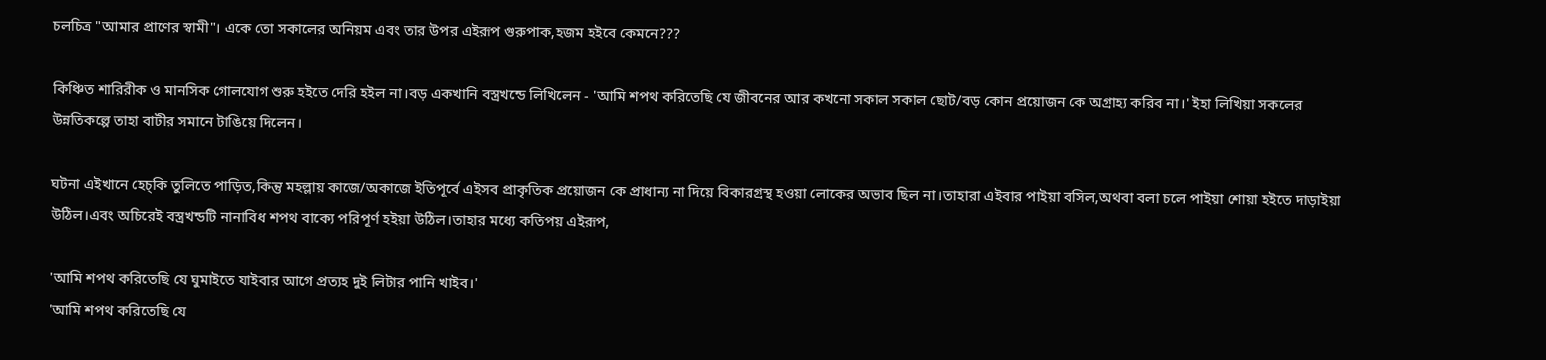চলচিত্র "আমার প্রাণের স্বামী"। একে তো সকালের অনিয়ম এবং তার উপর এইরূপ গুরুপাক,হজম হইবে কেমনে???

কিঞ্চিত শারিরীক ও মানসিক গোলযোগ শুরু হইতে দেরি হইল না।বড় একখানি বস্ত্রখন্ডে লিখিলেন - 'আমি শপথ করিতেছি যে জীবনের আর কখনো সকাল সকাল ছোট/বড় কোন প্রয়োজন কে অগ্রাহ্য করিব না।' ইহা লিখিয়া সকলের উন্নতিকল্পে তাহা বাটীর সমানে টাঙিয়ে দিলেন।

ঘটনা এইখানে হেচ্‌কি তুলিতে পাড়িত,কিন্তু মহল্লায় কাজে/অকাজে ইতিপূর্বে এইসব প্রাকৃতিক প্রয়োজন কে প্রাধান্য না দিয়ে বিকারগ্রস্থ হওয়া লোকের অভাব ছিল না।তাহারা এইবার পাইয়া বসিল,অথবা বলা চলে পাইয়া শোয়া হইতে দাড়াইয়া উঠিল।এবং অচিরেই বস্ত্রখন্ডটি নানাবিধ শপথ বাক্যে পরিপূর্ণ হইয়া উঠিল।তাহার মধ্যে কতিপয় এইরূপ,

'আমি শপথ করিতেছি যে ঘুমাইতে যাইবার আগে প্রত্যহ দুই লিটার পানি খাইব।'
'আমি শপথ করিতেছি যে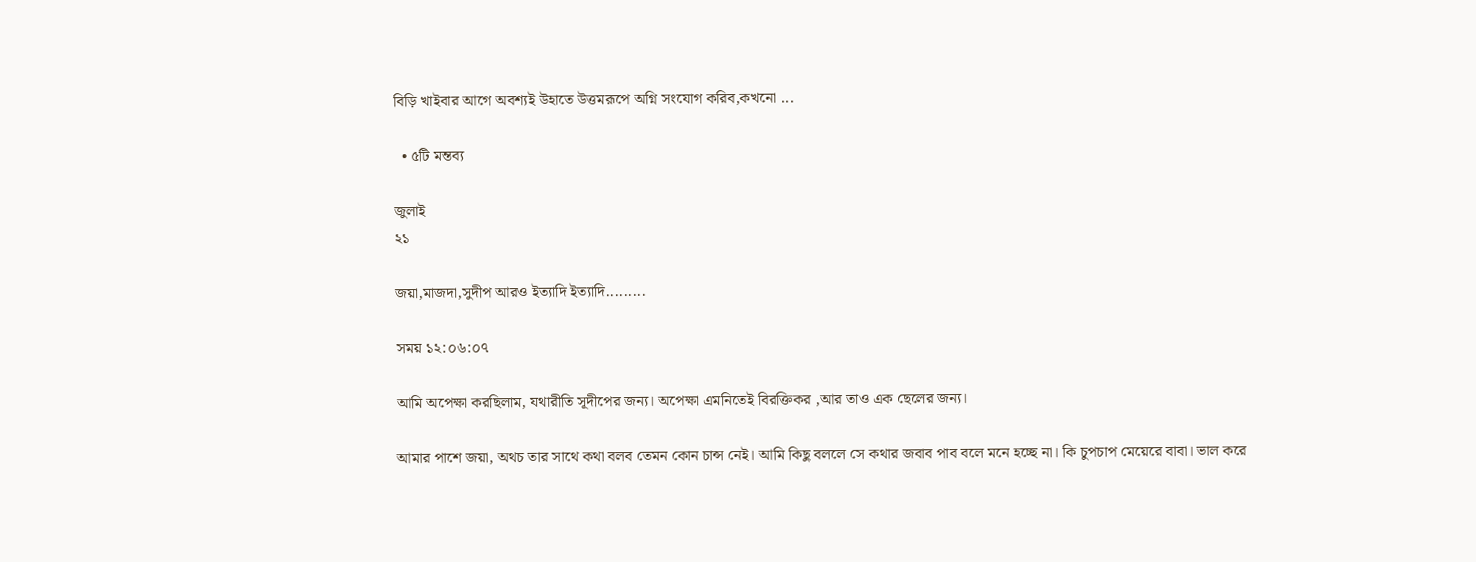বিড়ি খাইবার আগে অবশ্যই উহাতে উত্তমরূপে অগ্নি সংযোগ করিব,কখনো ...

  • ৫টি মন্তব্য

জুলাই
২১

জয়া,মাজদা,সুদীপ আরও ইত্যাদি ইত্যাদি.........

সময় ১২:০৬:০৭

আমি অপেক্ষা করছিলাম, যথারীতি সূদীপের জন্য। অপেক্ষা এমনিতেই বিরক্তিকর ,আর তাও এক ছেলের জন্য।

আমার পাশে জয়া, অথচ তার সাথে কথা বলব তেমন কোন চান্স নেই। আমি কিছু বললে সে কথার জবাব পাব বলে মনে হচ্ছে না। কি চুপচাপ মেয়েরে বাবা। ভাল করে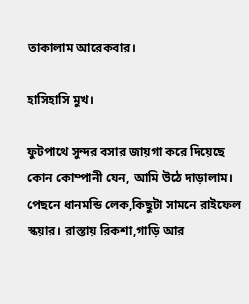তাকালাম আরেকবার।

হাসিহাসি মুখ।

ফুটপাথে সুন্দর বসার জায়গা করে দিয়েছে কোন কোম্পানী যেন, আমি উঠে দাড়ালাম। পেছনে ধানমন্ডি লেক,কিছুটা সামনে রাইফেল স্কয়ার। রাস্তায় রিকশা,গাড়ি আর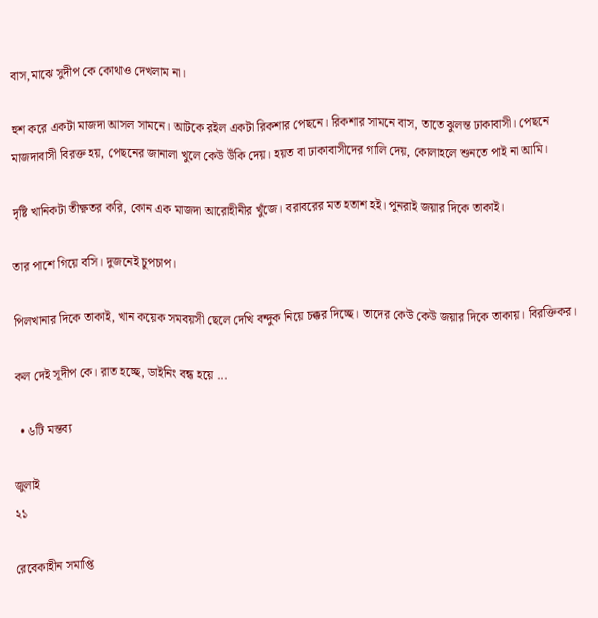বাস,মাঝে সুদীপ কে কোথাও দেখলাম না।

হুশ করে একটা মাজদা আসল সামনে। আটকে রইল একটা রিকশার পেছনে। রিকশার সামনে বাস, তাতে ঝুলন্ত ঢাকাবাসী। পেছনে মাজদাবাসী বিরক্ত হয়, পেছনের জানালা খুলে কেউ উঁকি দেয়। হয়ত বা ঢাকাবাসীদের গালি দেয়, কোলাহলে শুনতে পাই না আমি।

দৃষ্টি খানিকটা তীক্ষ্ণতর করি, কোন এক মাজদা আরোহীনীর খুঁজে। বরাবরের মত হতাশ হই। পুনরাই জয়ার দিকে তাকাই।

তার পাশে গিয়ে বসি। দুজনেই চুপচাপ।

পিলখানার দিকে তাকাই, খান কয়েক সমবয়সী ছেলে দেখি বন্দুক নিয়ে চক্কর দিচ্ছে। তাদের কেউ কেউ জয়ার দিকে তাকায়। বিরক্তিকর।

কল দেই সূদীপ কে। রাত হচ্ছে, ডাইনিং বন্ধ হয়ে ...

  • ৬টি মন্তব্য

জুলাই
২১

রেবেকাহীন সমাপ্তি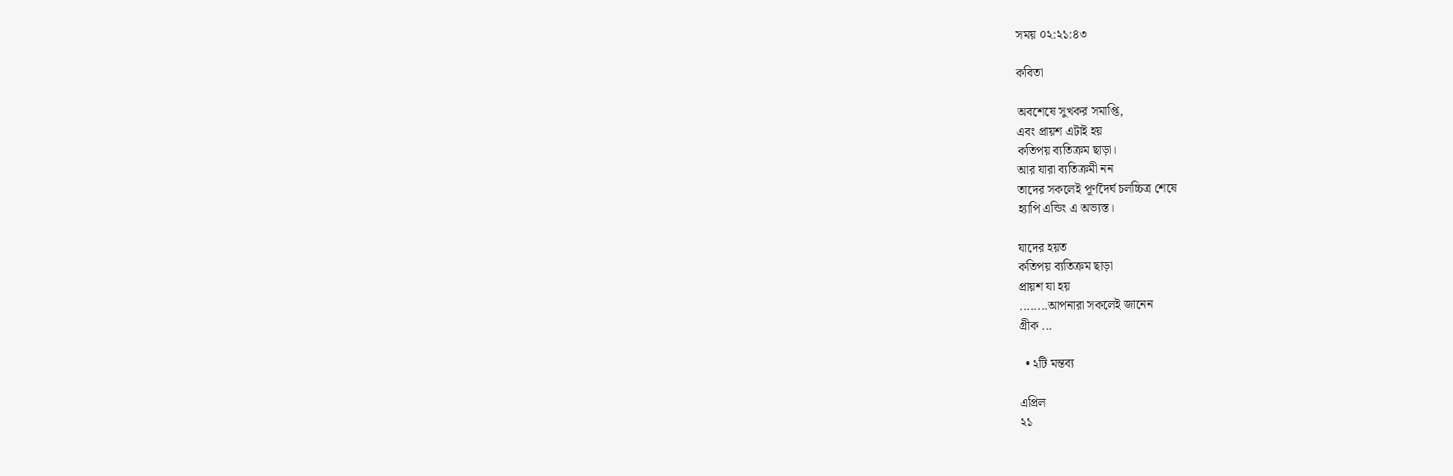সময় ০২:২১:৪৩

কবিতা

অবশেষে সুখকর সমাপ্তি,
এবং প্রায়শ এটাই হয়
কতিপয় ব্যতিক্রম ছাড়া।
আর যারা ব্যতিক্রমী নন
তাদের সকলেই পূর্ণদৈর্ঘ চলচ্চিত্র শেষে
হ্যাপি এন্ডিং এ অভ্যস্ত।

যাদের হয়ত
কতিপয় ব্যতিক্রম ছাড়া
প্রায়শ যা হয়
........আপনারা সকলেই জানেন
গ্রীক ...

  • ২টি মন্তব্য

এপ্রিল
২১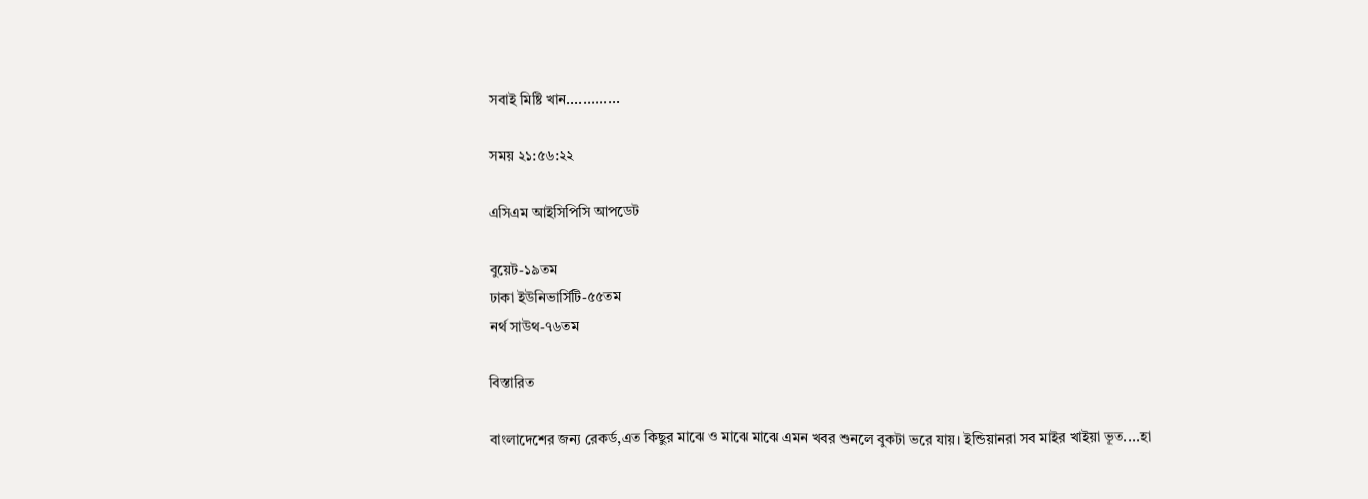সবাই মিষ্টি খান.............

সময় ২১:৫৬:২২

এসিএম আইসিপিসি আপডেট

বুয়েট-১৯তম
ঢাকা ইউনিভার্সিটি-৫৫তম
নর্থ সাউথ-৭৬তম

বিস্তারিত

বাংলাদেশের জন্য রেকর্ড,এত কিছুর মাঝে ও মাঝে মাঝে এমন খবর শুনলে বুকটা ভরে যায়। ইন্ডিয়ানরা সব মাইর খাইয়া ভূত....হা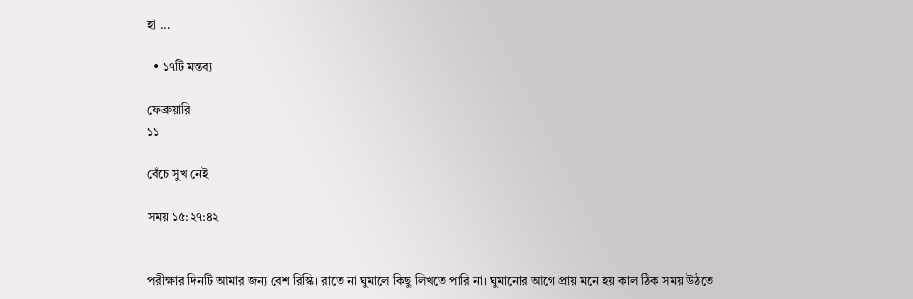হা ...

  • ১৭টি মন্তব্য

ফেব্রুয়ারি
১১

বেঁচে সুখ নেই

সময় ১৫:২৭:৪২


পরীক্ষার দিনটি আমার জন্য বেশ রিস্কি। রাতে না ঘুমালে কিছু লিখতে পারি না। ঘুমানোর আগে প্রায় মনে হয় কাল ঠিক সময় উঠতে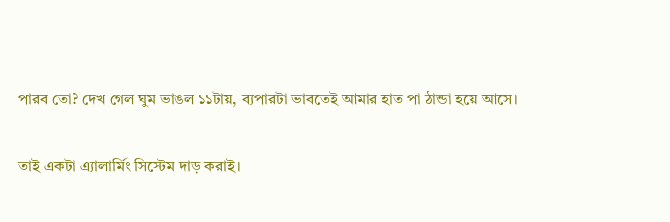পারব তো? দেখ গেল ঘুম ভাঙল ১১টায়, ব্যপারটা ভাবতেই আমার হাত পা ঠান্ডা হয়ে আসে।

তাই একটা এ্যালার্মিং সিস্টেম দাড় করাই।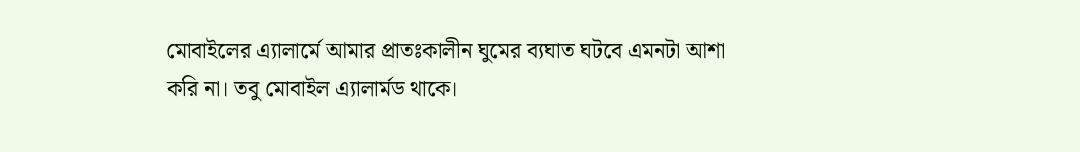মোবাইলের এ্যালার্মে আমার প্রাতঃকালীন ঘুমের ব্যঘাত ঘটবে এমনটা আশা করি না। তবু মোবাইল এ্যালার্মড থাকে।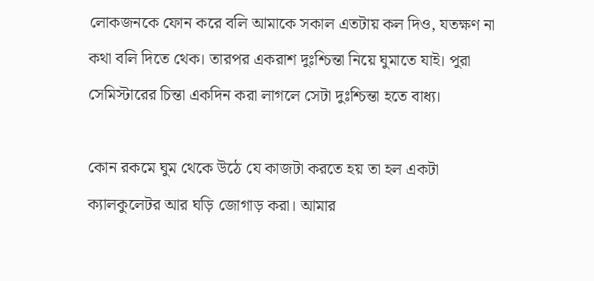লোকজনকে ফোন করে বলি আমাকে সকাল এতটায় কল দিও, যতক্ষণ না কথা বলি দিতে থেক। তারপর একরাশ দুঃশ্চিন্তা নিয়ে ঘুমাতে যাই। পুরা সেমিস্টারের চিন্তা একদিন করা লাগলে সেটা দুঃশ্চিন্তা হতে বাধ্য।

কোন রকমে ঘুম থেকে উঠে যে কাজটা করতে হয় তা হল একটা ক্যালকুলেটর আর ঘড়ি জোগাড় করা। আমার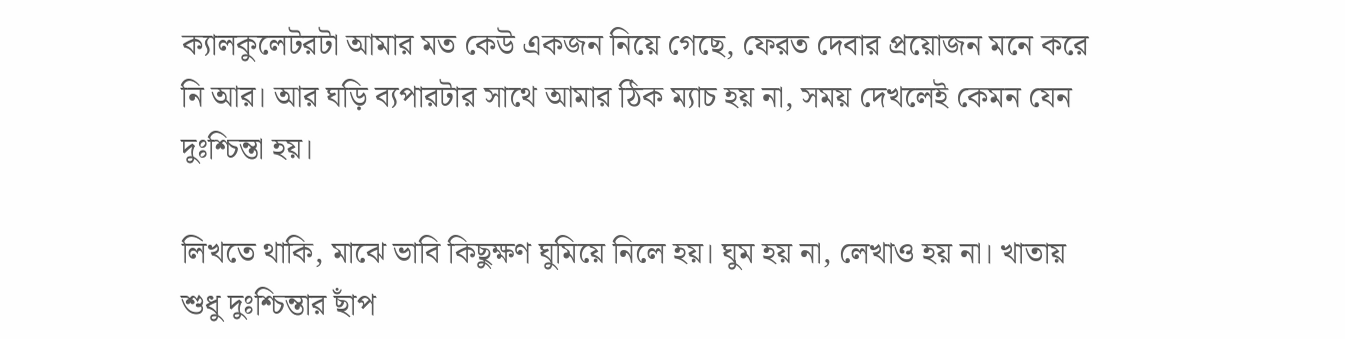ক্যালকুলেটরটা আমার মত কেউ একজন নিয়ে গেছে, ফেরত দেবার প্রয়োজন মনে করে নি আর। আর ঘড়ি ব্যপারটার সাথে আমার ঠিক ম্যাচ হয় না, সময় দেখলেই কেমন যেন দুঃশ্চিন্তা হয়।

লিখতে থাকি, মাঝে ভাবি কিছুক্ষণ ঘুমিয়ে নিলে হয়। ঘুম হয় না, লেখাও হয় না। খাতায় শুধু দুঃশ্চিন্তার ছাঁপ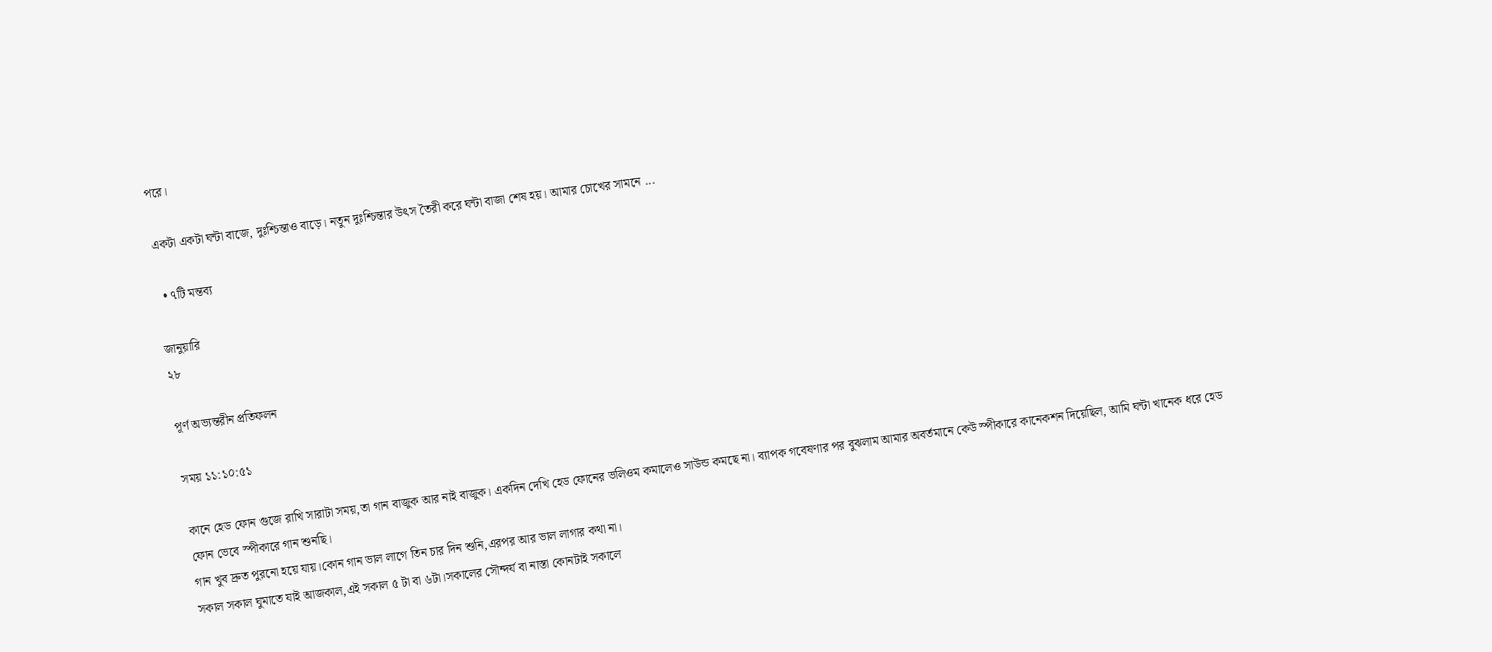পরে।

একটা একটা ঘন্টা বাজে, দুঃশ্চিন্তাও বাড়ে। নতুন দুঃশ্চিন্তার উৎস তৈরী করে ঘন্টা বাজা শেষ হয়। আমার চোখের সামনে ...

  • ৭টি মন্তব্য

জানুয়ারি
২৮

পূর্ণ অভ্যন্তরীন প্রতিফলন

সময় ১১:১০:৫১

কানে হেড ফোন গুজে রাখি সারাটা সময়,তা গান বাজুক আর নাই বাজুক। একদিন দেখি হেড ফোনের ভলিওম কমালেও সাউন্ড কমছে না। ব্যাপক গবেষণার পর বুঝলাম আমার অবর্তমানে কেউ স্পীকারে কানেকশন দিয়েছিল, আমি ঘন্টা খানেক ধরে হেড ফোন ভেবে স্পীকারে গান শুনছি।
গান খুব দ্রুত পুরনো হয়ে যায়।কোন গান ভাল লাগে তিন চার দিন শুনি,এরপর আর ভাল লাগার কথা না।
সকাল সকাল ঘুমাতে যাই আজকাল,এই সকাল ৫ টা বা ৬টা।সকালের সৌন্দর্য বা নাস্তা কোনটাই সকালে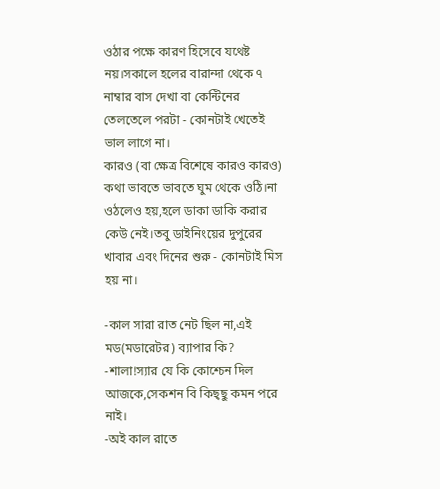ওঠার পক্ষে কারণ হিসেবে যথেষ্ট নয়।সকালে হলের বারান্দা থেকে ৭ নাম্বার বাস দেখা বা কেন্টিনের তেলতেলে পরটা - কোনটাই খেতেই ভাল লাগে না।
কারও (বা ক্ষেত্র বিশেষে কারও কারও) কথা ভাবতে ভাবতে ঘুম থেকে ওঠি।না ওঠলেও হয়,হলে ডাকা ডাকি করার কেউ নেই।তবু ডাইনিংয়ের দুপুরের খাবার এবং দিনের শুরু - কোনটাই মিস হয় না।

-কাল সারা রাত নেট ছিল না,এই মড(মডারেটর) ব্যাপার কি?
-শালা!স্যার যে কি কোশ্চেন দিল আজকে,সেকশন বি কিছ্ছু কমন পরে নাই।
-অই কাল রাতে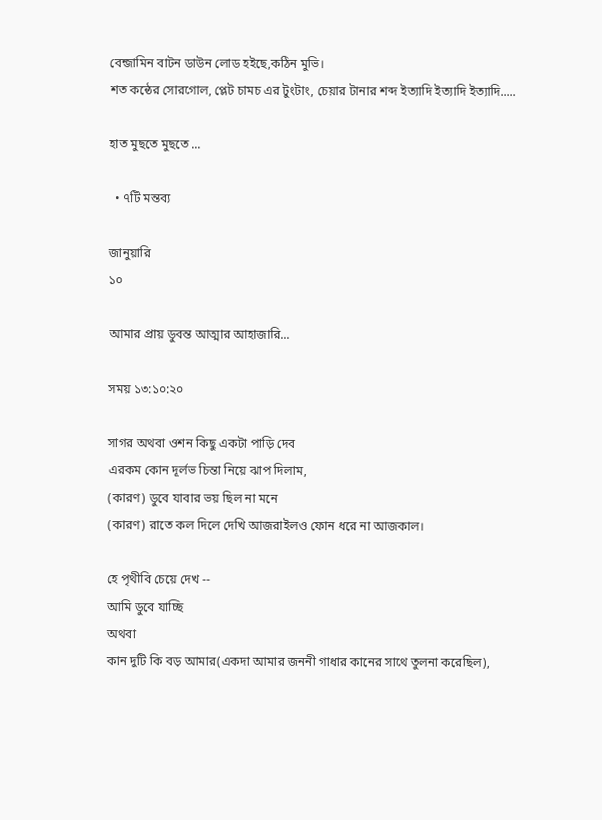বেন্জামিন বাটন ডাউন লোড হইছে,কঠিন মুভি।
শত কন্ঠের সোরগোল, প্লেট চামচ এর টুংটাং, চেয়ার টানার শব্দ ইত্যাদি ইত্যাদি ইত্যাদি.....

হাত মুছতে মুছতে ...

  • ৭টি মন্তব্য

জানুয়ারি
১০

আমার প্রায় ডুবন্ত আত্মার আহাজারি...

সময় ১৩:১০:২০

সাগর অথবা ওশন কিছু একটা পাড়ি দেব
এরকম কোন দূর্লভ চিন্তা নিয়ে ঝাপ দিলাম,
(কারণ) ডুবে যাবার ভয় ছিল না মনে
(কারণ) রাতে কল দিলে দেখি আজরাইলও ফোন ধরে না আজকাল।

হে পৃথীবি চেয়ে দেখ --
আমি ডুবে যাচ্ছি
অথবা
কান দুটি কি বড় আমার(একদা আমার জননী গাধার কানের সাথে তুলনা করেছিল),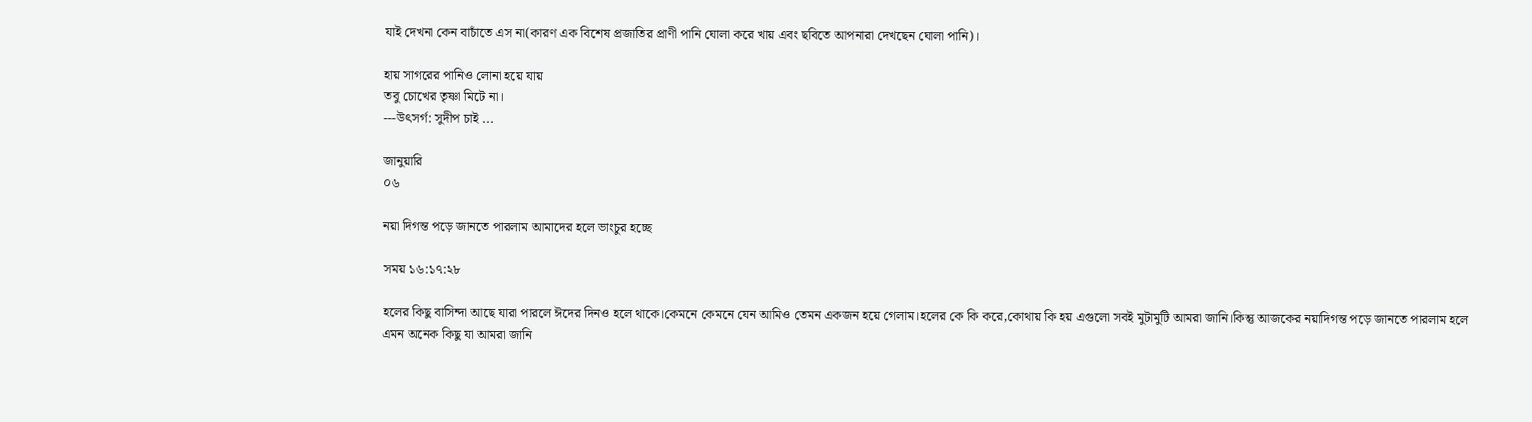যাই দেখনা কেন বাচাঁতে এস না(কারণ এক বিশেষ প্রজাতির প্রাণী পানি ঘোলা করে খায় এবং ছবিতে আপনারা দেখছেন ঘোলা পানি)।

হায় সাগরের পানিও লোনা হয়ে যায়
তবু চোখের তৃষ্ণা মিটে না।
---উৎসর্গ: সুদীপ চাই ...

জানুয়ারি
০৬

নয়া দিগন্ত পড়ে জানতে পারলাম আমাদের হলে ভাংচুর হচ্ছে

সময় ১৬:১৭:২৮

হলের কিছু বাসিন্দা আছে যারা পারলে ঈদের দিনও হলে থাকে।কেমনে কেমনে যেন আমিও তেমন একজন হয়ে গেলাম।হলের কে কি করে,কোথায় কি হয় এগুলো সবই মুটামুটি আমরা জানি।কিন্তু আজকের নয়াদিগন্ত পড়ে জানতে পারলাম হলে এমন অনেক কিছু যা আমরা জানি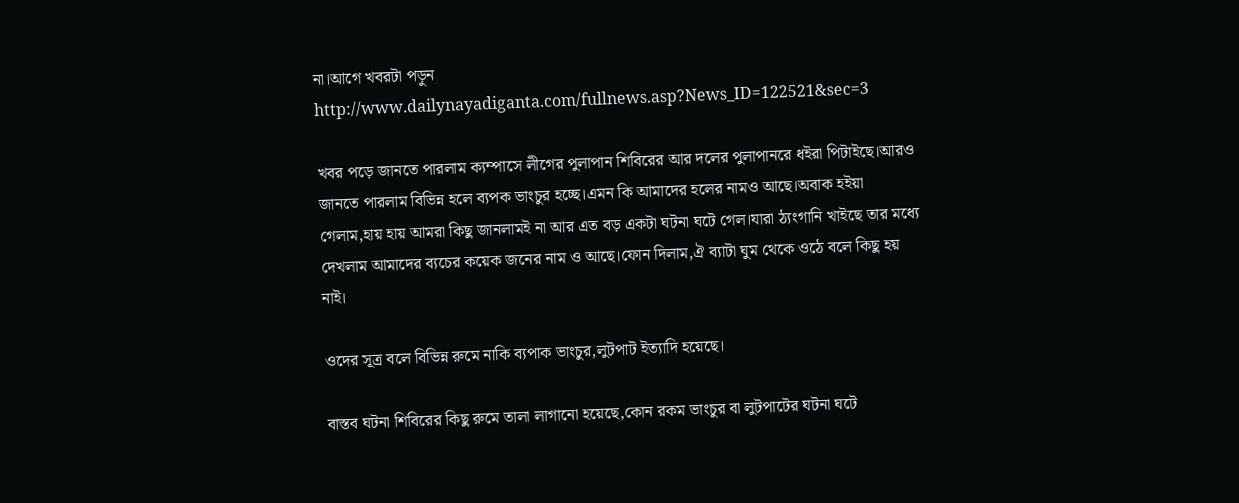না।আগে খবরটা পড়ুন
http://www.dailynayadiganta.com/fullnews.asp?News_ID=122521&sec=3

খবর পড়ে জানতে পারলাম ক্যম্পাসে লীগের পুলাপান শিবিরের আর দলের পুলাপানরে ধইরা পিটাইছে।আরও জানতে পারলাম বিভিন্ন হলে ব্যপক ভাংচুর হচ্ছে।এমন কি আমাদের হলের নামও আছে।অবাক হইয়া গেলাম,হায় হায় আমরা কিছু জানলামই না আর এত বড় একটা ঘটনা ঘটে গেল।যারা ঠ্যংগানি খাইছে তার মধ্যে দেখলাম আমাদের ব্যচের কয়েক জনের নাম ও আছে।ফোন দিলাম,ঐ ব্যাটা ঘুম থেকে ওঠে বলে কিছু হয় নাই।

ওদের সূত্র বলে বিভিন্ন রুমে নাকি ব্যপাক ভাংচুর,লুটপাট ইত্যাদি হয়েছে।

বাস্তব ঘটনা শিবিরের কিছু রুমে তালা লাগানো হয়েছে,কোন রকম ভাংচুর বা লুটপাটের ঘটনা ঘটে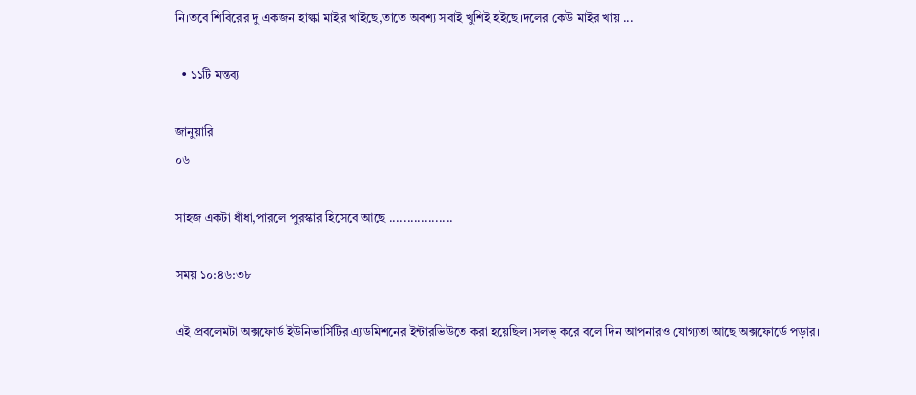নি।তবে শিবিরের দু একজন হাল্কা মাইর খাইছে,তাতে অবশ্য সবাই খুশিই হইছে।দলের কেউ মাইর খায় ...

  • ১১টি মন্তব্য

জানুয়ারি
০৬

সাহজ একটা ধাঁধা,পারলে পুরস্কার হিসেবে আছে ..................

সময় ১০:৪৬:৩৮

এই প্রবলেমটা অক্সফোর্ড ইউনিভার্সিটির এ্যডমিশনের ইন্টারভিউতে করা হয়েছিল।সলভ্‌ করে বলে দিন আপনারও যোগ্যতা আছে অক্সফোর্ডে পড়ার।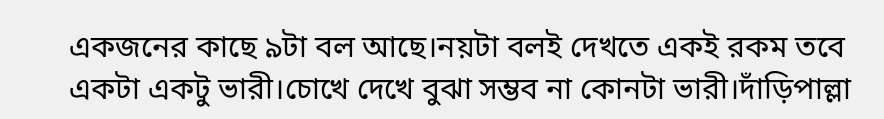একজনের কাছে ৯টা বল আছে।নয়টা বলই দেখতে একই রকম তবে একটা একটু ভারী।চোখে দেখে বুঝা সম্ভব না কোনটা ভারী।দাঁড়িপাল্লা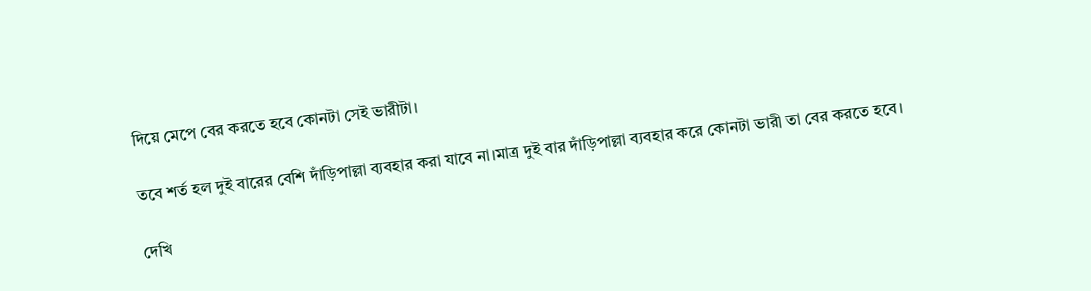দিয়ে মেপে বের করতে হবে কোনটা সেই ভারীটা।

তবে শর্ত হল দুই বারের বেশি দাঁড়িপাল্লা ব্যবহার করা যাবে না।মাত্র দুই বার দাঁড়িপাল্লা ব্যবহার করে কোনটা ভারী তা বের করতে হবে।

দেখি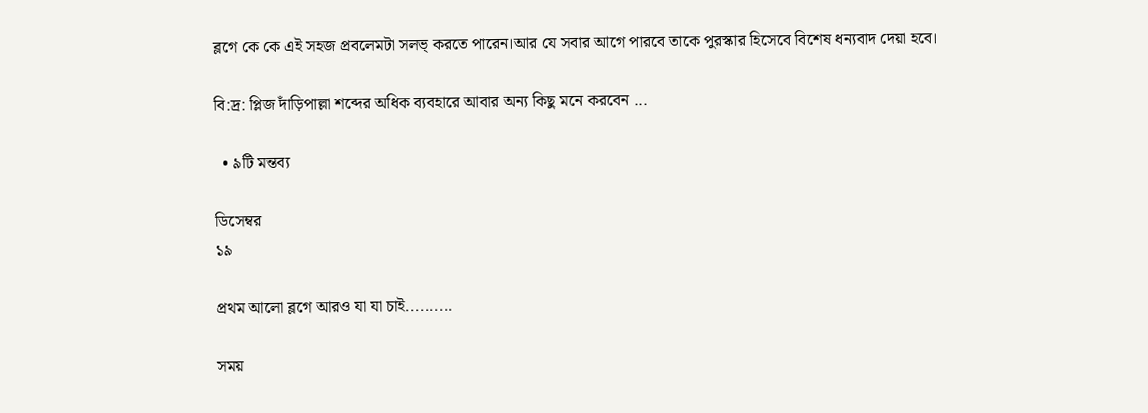ব্লগে কে কে এই সহজ প্রবলেমটা সলভ্‌ করতে পারেন।আর যে সবার আগে পারবে তাকে পুরস্কার হিসেবে বিশেষ ধন্যবাদ দেয়া হবে।

বি:দ্র: প্লিজ দাঁড়িপাল্লা শব্দের অধিক ব্যবহারে আবার অন্য কিছু মনে করবেন ...

  • ৯টি মন্তব্য

ডিসেম্বর
১৯

প্রথম আলো ব্লগে আরও যা যা চাই..........

সময়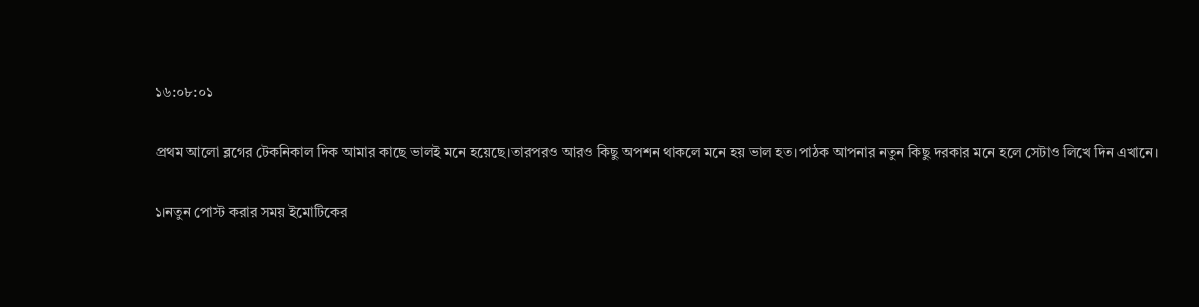১৬:০৮:০১

প্রথম আলো ব্লগের টেকনিকাল দিক আমার কাছে ভালই মনে হয়েছে।তারপরও আরও কিছু অপশন থাকলে মনে হয় ভাল হত।পাঠক আপনার নতুন কিছু দরকার মনে হলে সেটাও লিখে দিন এখানে।

১।নতুন পোস্ট করার সময় ইমোটিকের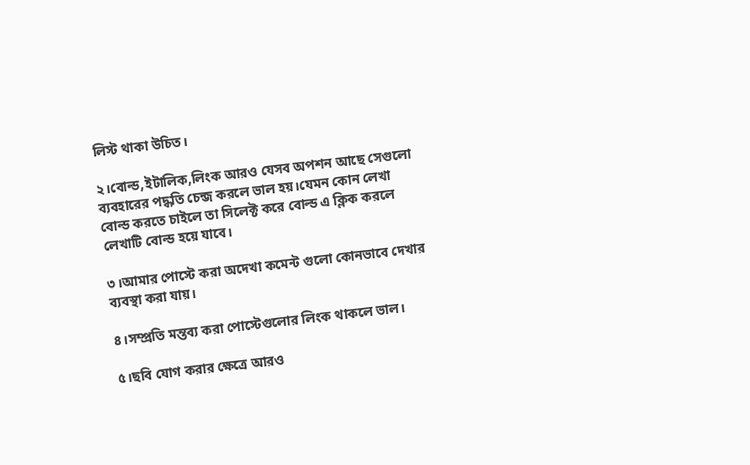লিস্ট থাকা উচিত।

২।বোল্ড,ইটালিক,লিংক আরও যেসব অপশন আছে সেগুলো ব্যবহারের পদ্ধতি চেন্জ করলে ভাল হয়।যেমন কোন লেখা বোল্ড করতে চাইলে তা সিলেক্ট করে বোল্ড এ ক্লিক করলে লেখাটি বোল্ড হয়ে যাবে।

৩।আমার পোস্টে করা অদেখা কমেন্ট গুলো কোনভাবে দেখার ব্যবস্থা করা যায়।

৪।সম্প্রতি মন্তব্য করা পোস্টেগুলোর লিংক থাকলে ভাল।

৫।ছবি যোগ করার ক্ষেত্রে আরও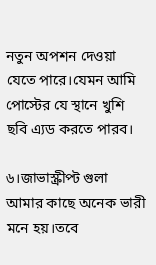নতুন অপশন দেওয়া যেতে পারে।যেমন আমি পোস্টের যে স্থানে খুশি ছবি এ্যড করতে পারব।

৬।জাভাস্ক্রীপ্ট গুলা আমার কাছে অনেক ভারী মনে হয়।তবে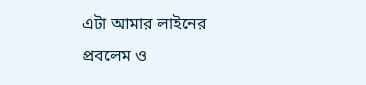এটা আমার লাইনের প্রবলেম ও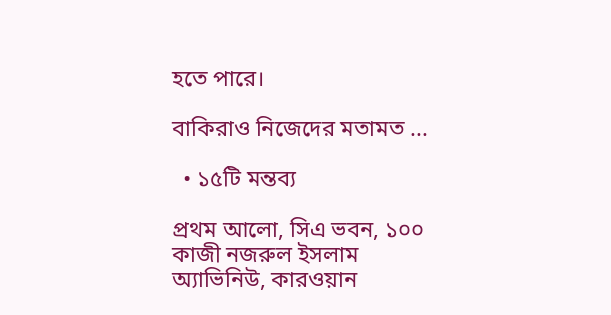হতে পারে।

বাকিরাও নিজেদের মতামত ...

  • ১৫টি মন্তব্য

প্রথম আলো, সিএ ভবন, ১০০ কাজী নজরুল ইসলাম অ্যাভিনিউ, কারওয়ান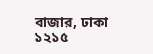বাজার, ঢাকা ১২১৫